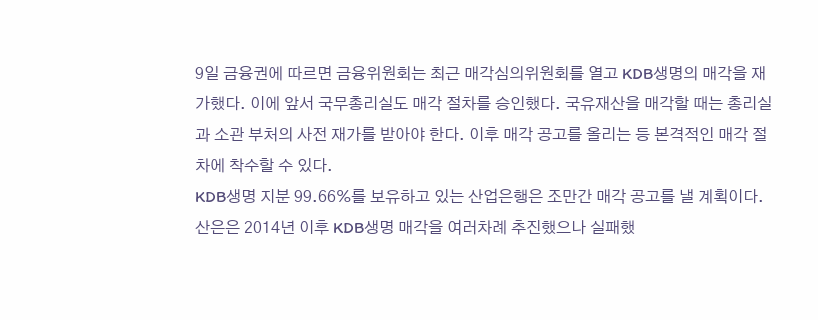9일 금융권에 따르면 금융위원회는 최근 매각심의위원회를 열고 KDB생명의 매각을 재가했다. 이에 앞서 국무총리실도 매각 절차를 승인했다. 국유재산을 매각할 때는 총리실과 소관 부처의 사전 재가를 받아야 한다. 이후 매각 공고를 올리는 등 본격적인 매각 절차에 착수할 수 있다.
KDB생명 지분 99.66%를 보유하고 있는 산업은행은 조만간 매각 공고를 낼 계획이다. 산은은 2014년 이후 KDB생명 매각을 여러차례 추진했으나 실패했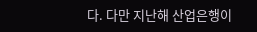다. 다만 지난해 산업은행이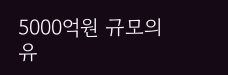5000억원 규모의 유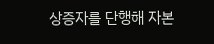상증자를 단행해 자본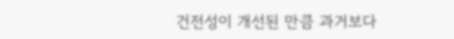건전성이 개선된 만큼 과거보다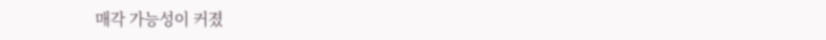매각 가능성이 커졌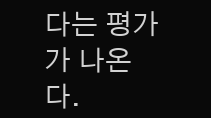다는 평가가 나온다.